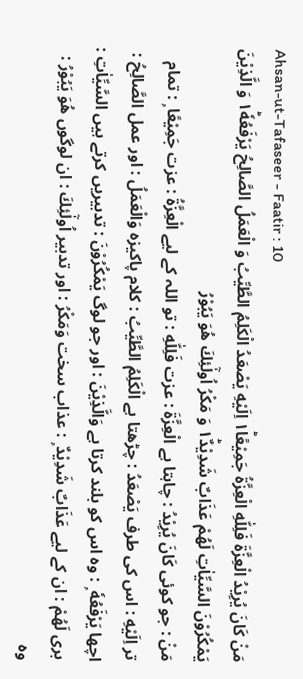Ahsan-ut-Tafaseer - Faatir : 10
مَنْ كَانَ یُرِیْدُ الْعِزَّةَ فَلِلّٰهِ الْعِزَّةُ جَمِیْعًا١ؕ اِلَیْهِ یَصْعَدُ الْكَلِمُ الطَّیِّبُ وَ الْعَمَلُ الصَّالِحُ یَرْفَعُهٗ١ؕ وَ الَّذِیْنَ یَمْكُرُوْنَ السَّیِّاٰتِ لَهُمْ عَذَابٌ شَدِیْدٌ١ؕ وَ مَكْرُ اُولٰٓئِكَ هُوَ یَبُوْرُ
مَنْ : جو کوئی كَانَ يُرِيْدُ : چاہتا ہے الْعِزَّةَ : عزت فَلِلّٰهِ : تو اللہ کے لیے الْعِزَّةُ : عزت جَمِيْعًا ۭ : تمام تر اِلَيْهِ : اس کی طرف يَصْعَدُ : چڑھتا ہے الْكَلِمُ الطَّيِّبُ : کلام پاکیزہ وَالْعَمَلُ : اور عمل الصَّالِحُ : اچھا يَرْفَعُهٗ ۭ : وہ اس کو بلند کرتا ہے وَالَّذِيْنَ : اور جو لوگ يَمْكُرُوْنَ : تدبیریں کرتے ہیں السَّيِّاٰتِ : بری لَهُمْ : ان کے لیے عَذَابٌ شَدِيْدٌ ۭ : عذاب سخت وَمَكْرُ : اور تدبیر اُولٰٓئِكَ : ان لوگوں هُوَ يَبُوْرُ : وہ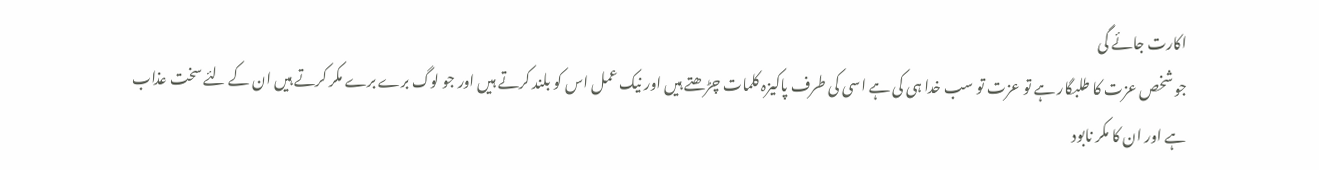اکارت جائے گی
جو شخص عزت کا طلبگار ہے تو عزت تو سب خدا ہی کی ہے اسی کی طرف پاکیزہ کلمات چڑھتے ہیں اور نیک عمل اس کو بلند کرتے ہیں اور جو لوگ برے برے مکر کرتے ہیں ان کے لئے سخت عذاب ہے اور ان کا مکر نابود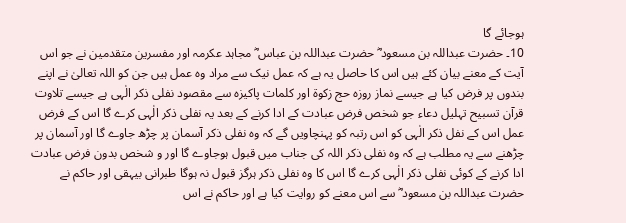ہوجائے گا
10۔ حضرت عبداللہ بن مسعود ؓ حضرت عبداللہ بن عباس ؓ مجاہد عکرمہ اور مفسرین متقدمین نے جو اس آیت کے معنے بیان کئے ہیں اس کا حاصل یہ ہے کہ عمل نیک سے مراد وہ عمل ہیں جن کو اللہ تعالیٰ نے اپنے بندوں پر فرض کیا ہے جیسے نماز روزہ حج زکوۃ اور کلمات پاکیزہ سے مقصود نفلی ذکر الٰہی ہے جیسے تلاوت قرآن تسبیح تہلیل دعاء جو شخص فرض عبادت کے ادا کرنے کے بعد یہ نفلی ذکر الٰہی کرے گا اس کے فرض عمل اس کے نفل ذکر الٰہی کو اس رتبہ کو پہنچاویں گے کہ وہ نفلی ذکر آسمان پر چڑھ جاوے گا اور آسمان پر چڑھنے سے یہ مطلب ہے کہ وہ نفلی ذکر اللہ کی جناب میں قبول ہوجاوے گا اور و شخص بدون فرض عبادت ادا کرنے کے کوئی نفلی ذکر الٰہی کرے گا اس کا وہ نفلی ذکر ہرگز قبول نہ ہوگا طبرانی بیہقی اور حاکم نے حضرت عبداللہ بن مسعود ؓ سے اس معنے کو روایت کیا ہے اور حاکم نے اس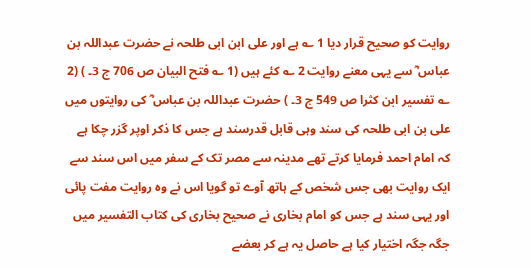روایت کو صحیح قرار دیا 1 ؎ ہے اور علی ابن ابی طلحہ نے حضرت عبداللہ بن عباس ؓ سے یہی معنے روایت 2 ؎ کئے ہیں (1 ؎ فتح البیان ص 706 ج 3۔ ) (2 ؎ تفسیر ابن کثرا ص 549 ج 3۔ ) حضرت عبداللہ بن عباس ؓ کی روایتوں میں علی بن ابی طلحہ کی سند وہی قابل قدرسند ہے جس کا ذکر اوپر گزر چکا ہے کہ امام احمد فرمایا کرتے تھے مدینہ سے مصر تک کے سفر میں اس سند سے ایک روایت بھی جس شخص کے ہاتھ آوے تو گویا اس نے وہ روایت مفت پائی اور یہی سند ہے جس کو امام بخاری نے صحیح بخاری کی کتاب التفسیر میں جگہ جگہ اختیار کیا ہے حاصل یہ ہے کر بعضے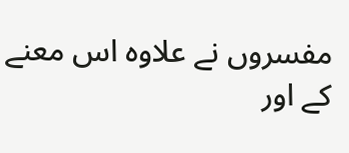مفسروں نے علاوہ اس معنے کے اور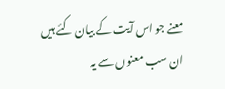معنے جو اس آیت کے بیان کئے ہیں ان سب معنوں سے یہ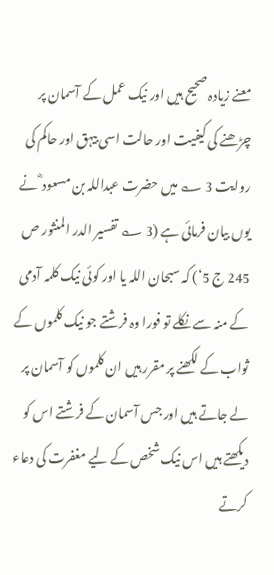معنے زیادہ صحیح ہیں اور نیک عمل کے آسمان پر چڑھنے کی کیفیت اور حالت اسی بیہق اور حاکم کی روایت 3 ؎ میں حضرت عبداللہ بن مسعود ؓ نے یوں بیان فرمائی ہے (3 ؎ تفسیر الدر المنثور ص 245 ج 5‘) کہ سبحان اللہ یا اور کوئی نیک کلمہ آدمی کے منہ سے نکلے تو فورا وہ فرشتے جو نیک کلموں کے ثواب کے لکھنے پر مقرر ہیں ان کلموں کو آسمان پر لے جاتے ہیں اور جس آسمان کے فرشتے اس کو دیکھتے ہیں اس نیک شخص کے لیے مغفرت کی دعاء کرتے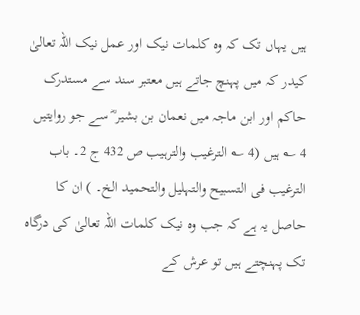ہیں یہاں تک کہ وہ کلمات نیک اور عمل نیک اللہ تعالیٰ کیدر کہ میں پہنچ جاتے ہیں معتبر سند سے مستدرک حاکم اور ابن ماجہ میں نعمان بن بشیر ؓ سے جو روایتیں 4 ؎ ہیں (4 ؎ الترغیب والترہیب ص 432 ج 2۔ باب الترغیب فی التسبیح والتہلیل والتحمید الخ۔ ) ان کا حاصل یہ ہے کہ جب وہ نیک کلمات اللہ تعالیٰ کی درگاہ تک پہنچتے ہیں تو عرش کے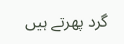گرد پھرتے ہیں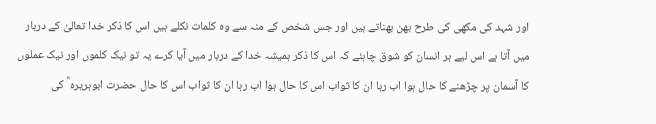اور شہد کی مکھی کی طرح بھن بھناتے ہیں اور جس شخص کے منہ سے وہ کلمات نکلے ہیں اس کا ذکر خدا تعالیٰ کے دربار میں آتا ہے اس لیے ہر انسان کو شوق چاہئے کہ اس کا ذکر ہمیشہ خدا کے دربار میں آیا کرے یہ تو نیک کلموں اور نیک عملوں کا آسمان پر چڑھنے کا حال ہوا اب رہا ان کا ثواب اس کا حال ہوا اب رہا ان کا ثواب اس کا حال حضرت ابوہریرہ ؓ کی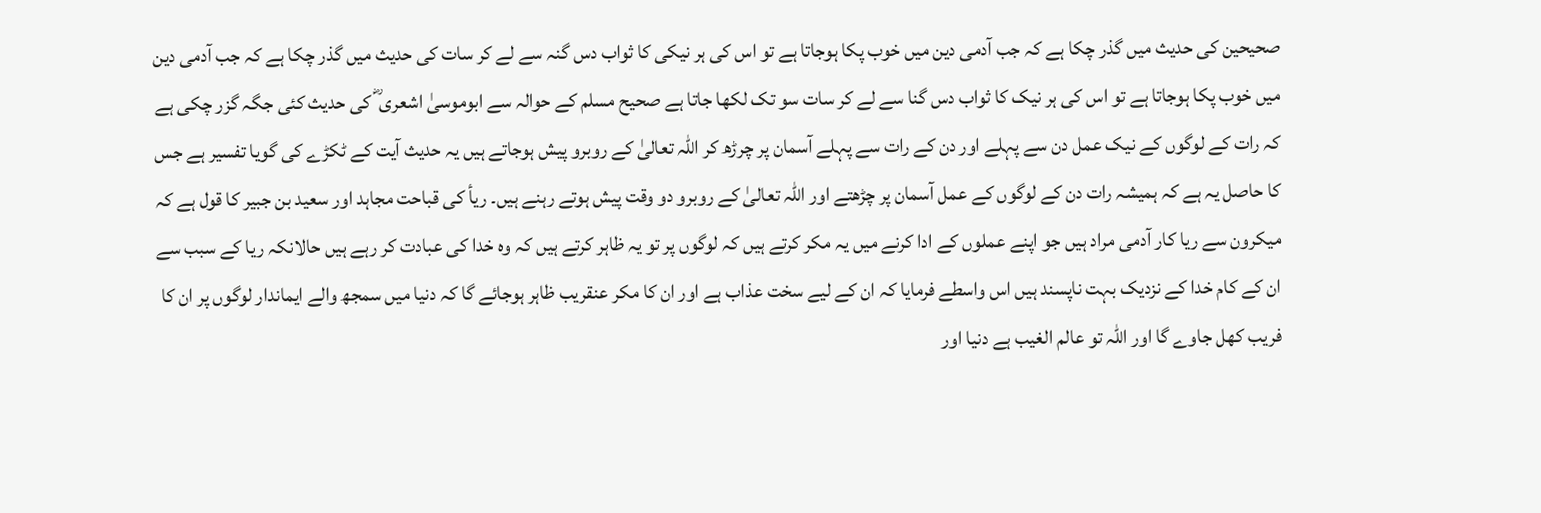صحیحین کی حدیث میں گذر چکا ہے کہ جب آدمی دین میں خوب پکا ہوجاتا ہے تو اس کی ہر نیکی کا ثواب دس گنہ سے لے کر سات کی حدیث میں گذر چکا ہے کہ جب آدمی دین میں خوب پکا ہوجاتا ہے تو اس کی ہر نیک کا ثواب دس گنا سے لے کر سات سو تک لکھا جاتا ہے صحیح مسلم کے حوالہ سے ابوموسیٰ اشعری ؓ کی حدیث کئی جگہ گزر چکی ہے کہ رات کے لوگوں کے نیک عمل دن سے پہلے اور دن کے رات سے پہلے آسمان پر چرڑھ کر اللہ تعالیٰ کے روبرو پیش ہوجاتے ہیں یہ حدیث آیت کے ٹکڑے کی گویا تفسیر ہے جس کا حاصل یہ ہے کہ ہمیشہ رات دن کے لوگوں کے عمل آسمان پر چڑھتے اور اللہ تعالیٰ کے روبرو دو وقت پیش ہوتے رہنے ہیں۔ ریأ کی قباحت مجاہد اور سعید بن جبیر کا قول ہے کہ میکرون سے ریا کار آدمی مراد ہیں جو اپنے عملوں کے ادا کرنے میں یہ مکر کرتے ہیں کہ لوگوں پر تو یہ ظاہر کرتے ہیں کہ وہ خدا کی عبادت کر رہے ہیں حالانکہ ریا کے سبب سے ان کے کام خدا کے نزدیک بہت ناپسند ہیں اس واسطے فرمایا کہ ان کے لیے سخت عذاب ہے اور ان کا مکر عنقریب ظاہر ہوجائے گا کہ دنیا میں سمجھ والے ایماندار لوگوں پر ان کا فریب کھل جاوے گا اور اللہ تو عالم الغیب ہے دنیا اور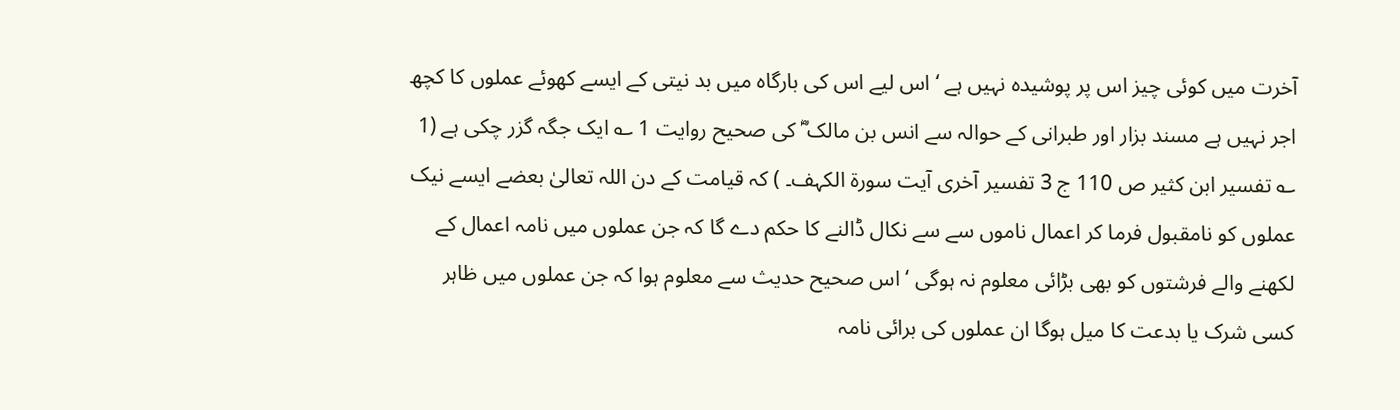آخرت میں کوئی چیز اس پر پوشیدہ نہیں ہے ‘ اس لیے اس کی بارگاہ میں بد نیتی کے ایسے کھوئے عملوں کا کچھ اجر نہیں ہے مسند بزار اور طبرانی کے حوالہ سے انس بن مالک ؓ کی صحیح روایت 1 ؎ ایک جگہ گزر چکی ہے (1 ؎ تفسیر ابن کثیر ص 110 ج 3 تفسیر آخری آیت سورة الکہف۔ ) کہ قیامت کے دن اللہ تعالیٰ بعضے ایسے نیک عملوں کو نامقبول فرما کر اعمال ناموں سے سے نکال ڈالنے کا حکم دے گا کہ جن عملوں میں نامہ اعمال کے لکھنے والے فرشتوں کو بھی بڑائی معلوم نہ ہوگی ‘ اس صحیح حدیث سے معلوم ہوا کہ جن عملوں میں ظاہر کسی شرک یا بدعت کا میل ہوگا ان عملوں کی برائی نامہ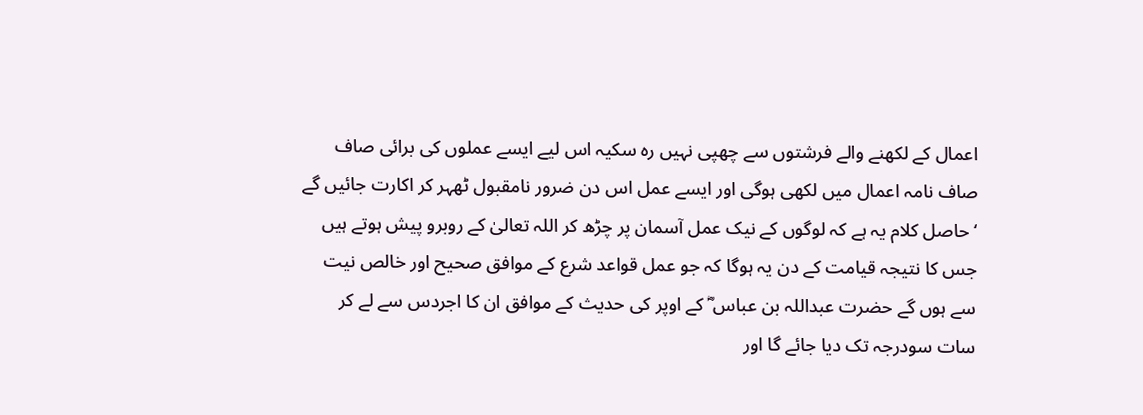اعمال کے لکھنے والے فرشتوں سے چھپی نہیں رہ سکیہ اس لیے ایسے عملوں کی برائی صاف صاف نامہ اعمال میں لکھی ہوگی اور ایسے عمل اس دن ضرور نامقبول ٹھہر کر اکارت جائیں گے ‘ حاصل کلام یہ ہے کہ لوگوں کے نیک عمل آسمان پر چڑھ کر اللہ تعالیٰ کے روبرو پیش ہوتے ہیں جس کا نتیجہ قیامت کے دن یہ ہوگا کہ جو عمل قواعد شرع کے موافق صحیح اور خالص نیت سے ہوں گے حضرت عبداللہ بن عباس ؓ کے اوپر کی حدیث کے موافق ان کا اجردس سے لے کر سات سودرجہ تک دیا جائے گا اور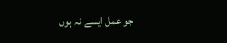جو عمل ایسے نہ ہوں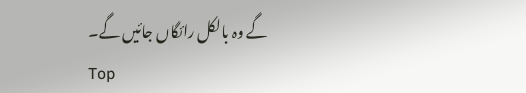گے وہ بالکل رائگاں جائیں گے۔
Top